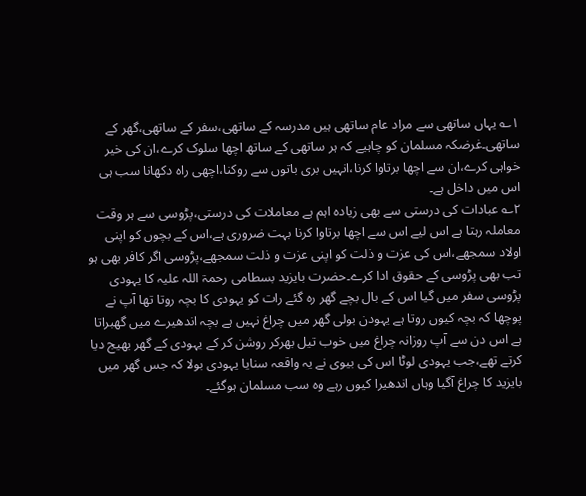۱؎ یہاں ساتھی سے مراد عام ساتھی ہیں مدرسہ کے ساتھی،سفر کے ساتھی،گھر کے ساتھی۔غرضکہ مسلمان کو چاہیے کہ ہر ساتھی کے ساتھ اچھا سلوک کرے،ان کی خیر خواہی کرے،ان سے اچھا برتاوا کرنا،انہیں بری باتوں سے روکنا،اچھی راہ دکھانا سب ہی اس میں داخل ہے۔
۲؎ عبادات کی درستی سے بھی زیادہ اہم ہے معاملات کی درستی،پڑوسی سے ہر وقت معاملہ رہتا ہے اس لیے اس سے اچھا برتاوا کرنا بہت ضروری ہے،اس کے بچوں کو اپنی اولاد سمجھے،اس کی عزت و ذلت کو اپنی عزت و ذلت سمجھے،پڑوسی اگر کافر بھی ہو تب بھی پڑوسی کے حقوق ادا کرے۔حضرت بایزید بسطامی رحمۃ اللہ علیہ کا یہودی پڑوسی سفر میں گیا اس کے بال بچے گھر رہ گئے رات کو یہودی کا بچہ روتا تھا آپ نے پوچھا کہ بچہ کیوں روتا ہے یہودن بولی گھر میں چراغ نہیں ہے بچہ اندھیرے میں گھبراتا ہے اس دن سے آپ روزانہ چراغ میں خوب تیل بھرکر روشن کر کے یہودی کے گھر بھیج دیا کرتے تھے،جب یہودی لوٹا اس کی بیوی نے یہ واقعہ سنایا یہودی بولا کہ جس گھر میں بایزید کا چراغ آگیا وہاں اندھیرا کیوں رہے وہ سب مسلمان ہوگئے۔